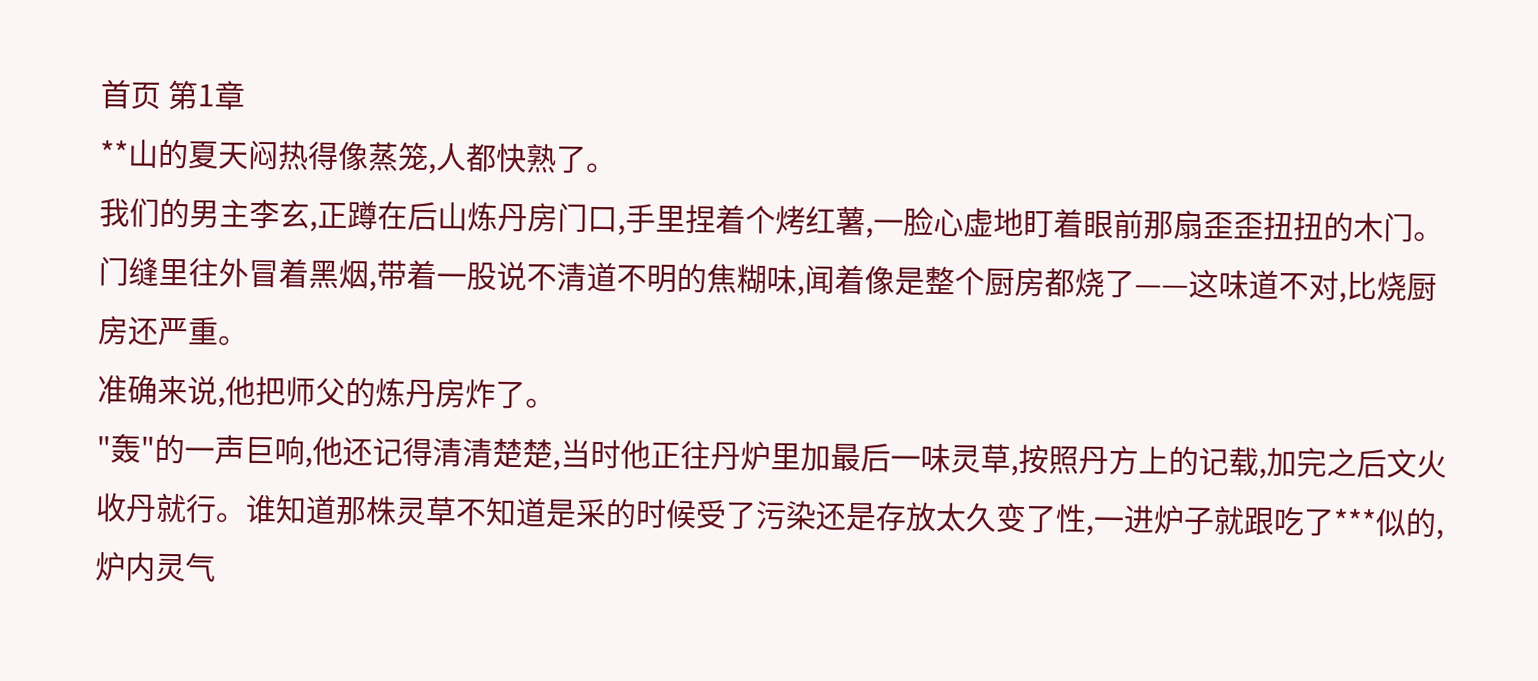首页 第1章
**山的夏天闷热得像蒸笼,人都快熟了。
我们的男主李玄,正蹲在后山炼丹房门口,手里捏着个烤红薯,一脸心虚地盯着眼前那扇歪歪扭扭的木门。门缝里往外冒着黑烟,带着一股说不清道不明的焦糊味,闻着像是整个厨房都烧了——这味道不对,比烧厨房还严重。
准确来说,他把师父的炼丹房炸了。
"轰"的一声巨响,他还记得清清楚楚,当时他正往丹炉里加最后一味灵草,按照丹方上的记载,加完之后文火收丹就行。谁知道那株灵草不知道是采的时候受了污染还是存放太久变了性,一进炉子就跟吃了***似的,炉内灵气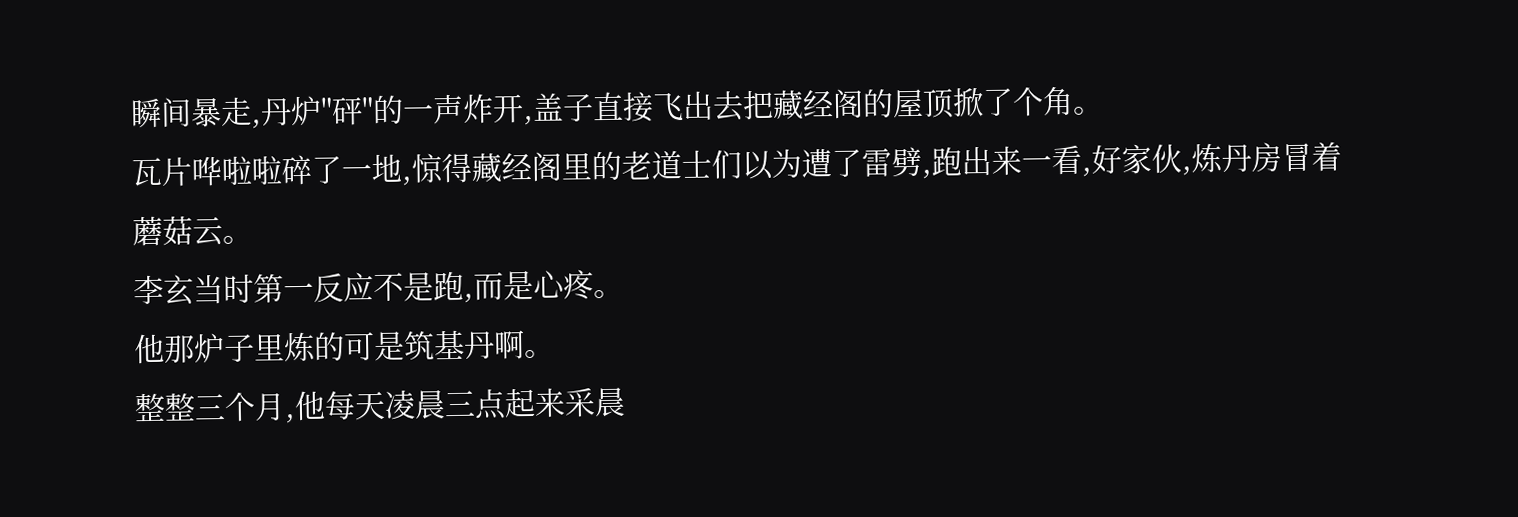瞬间暴走,丹炉"砰"的一声炸开,盖子直接飞出去把藏经阁的屋顶掀了个角。
瓦片哗啦啦碎了一地,惊得藏经阁里的老道士们以为遭了雷劈,跑出来一看,好家伙,炼丹房冒着蘑菇云。
李玄当时第一反应不是跑,而是心疼。
他那炉子里炼的可是筑基丹啊。
整整三个月,他每天凌晨三点起来采晨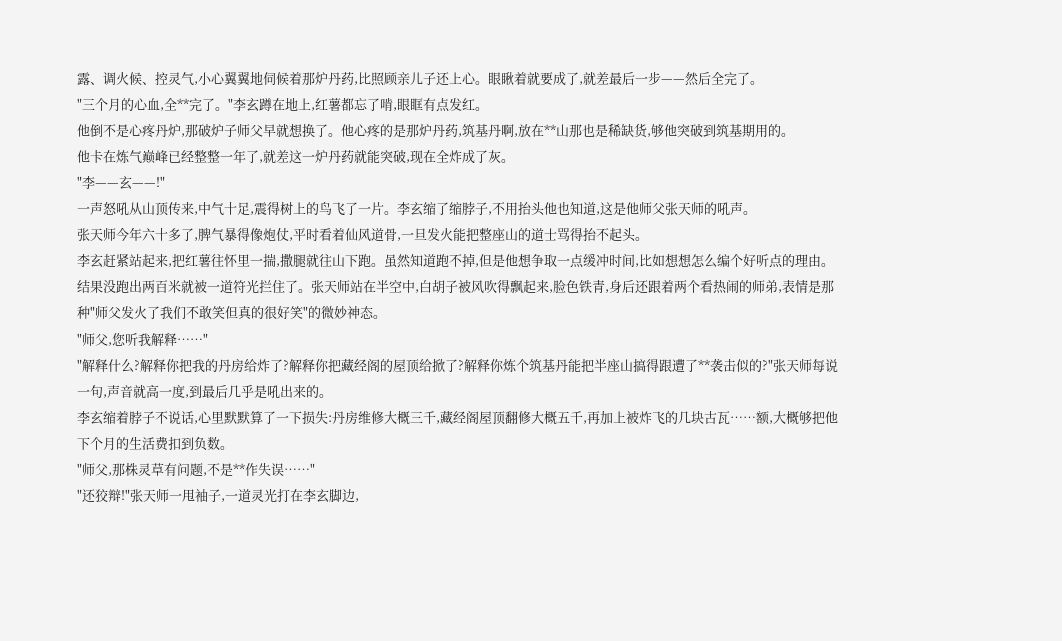露、调火候、控灵气,小心翼翼地伺候着那炉丹药,比照顾亲儿子还上心。眼瞅着就要成了,就差最后一步——然后全完了。
"三个月的心血,全**完了。"李玄蹲在地上,红薯都忘了啃,眼眶有点发红。
他倒不是心疼丹炉,那破炉子师父早就想换了。他心疼的是那炉丹药,筑基丹啊,放在**山那也是稀缺货,够他突破到筑基期用的。
他卡在炼气巅峰已经整整一年了,就差这一炉丹药就能突破,现在全炸成了灰。
"李——玄——!"
一声怒吼从山顶传来,中气十足,震得树上的鸟飞了一片。李玄缩了缩脖子,不用抬头他也知道,这是他师父张天师的吼声。
张天师今年六十多了,脾气暴得像炮仗,平时看着仙风道骨,一旦发火能把整座山的道士骂得抬不起头。
李玄赶紧站起来,把红薯往怀里一揣,撒腿就往山下跑。虽然知道跑不掉,但是他想争取一点缓冲时间,比如想想怎么编个好听点的理由。
结果没跑出两百米就被一道符光拦住了。张天师站在半空中,白胡子被风吹得飘起来,脸色铁青,身后还跟着两个看热闹的师弟,表情是那种"师父发火了我们不敢笑但真的很好笑"的微妙神态。
"师父,您听我解释……"
"解释什么?解释你把我的丹房给炸了?解释你把藏经阁的屋顶给掀了?解释你炼个筑基丹能把半座山搞得跟遭了**袭击似的?"张天师每说一句,声音就高一度,到最后几乎是吼出来的。
李玄缩着脖子不说话,心里默默算了一下损失:丹房维修大概三千,藏经阁屋顶翻修大概五千,再加上被炸飞的几块古瓦……额,大概够把他下个月的生活费扣到负数。
"师父,那株灵草有问题,不是**作失误……"
"还狡辩!"张天师一甩袖子,一道灵光打在李玄脚边,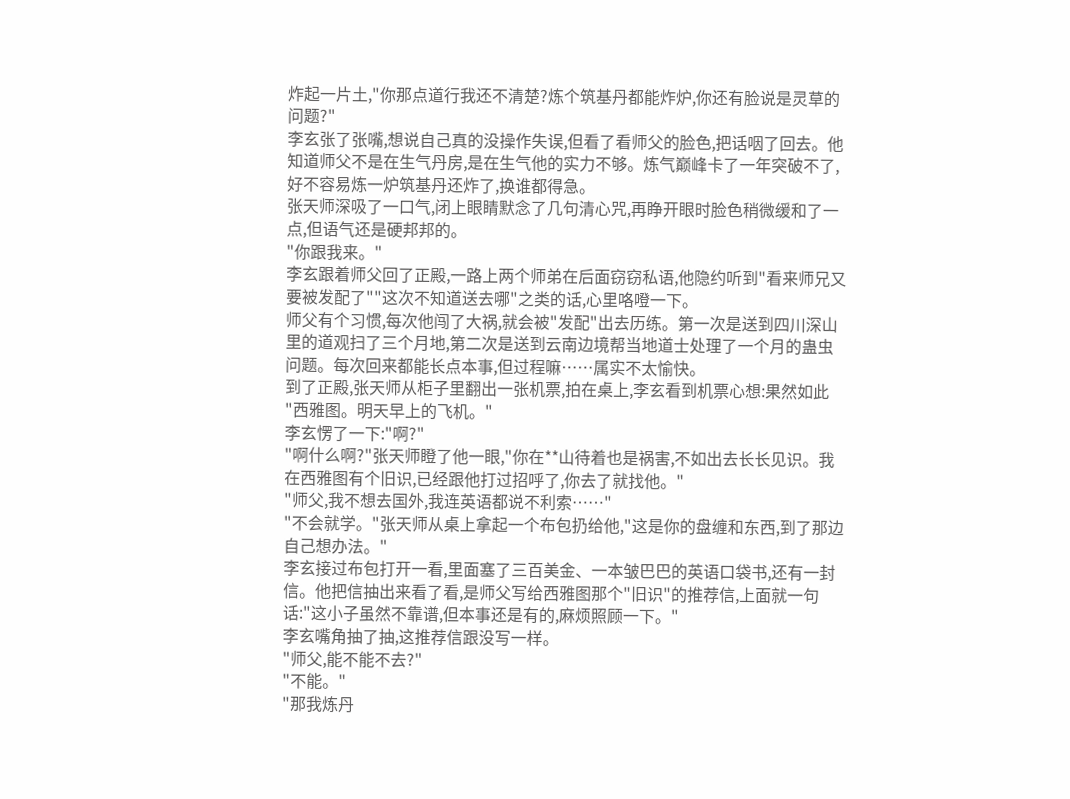炸起一片土,"你那点道行我还不清楚?炼个筑基丹都能炸炉,你还有脸说是灵草的问题?"
李玄张了张嘴,想说自己真的没操作失误,但看了看师父的脸色,把话咽了回去。他知道师父不是在生气丹房,是在生气他的实力不够。炼气巅峰卡了一年突破不了,好不容易炼一炉筑基丹还炸了,换谁都得急。
张天师深吸了一口气,闭上眼睛默念了几句清心咒,再睁开眼时脸色稍微缓和了一点,但语气还是硬邦邦的。
"你跟我来。"
李玄跟着师父回了正殿,一路上两个师弟在后面窃窃私语,他隐约听到"看来师兄又要被发配了""这次不知道送去哪"之类的话,心里咯噔一下。
师父有个习惯,每次他闯了大祸,就会被"发配"出去历练。第一次是送到四川深山里的道观扫了三个月地,第二次是送到云南边境帮当地道士处理了一个月的蛊虫问题。每次回来都能长点本事,但过程嘛……属实不太愉快。
到了正殿,张天师从柜子里翻出一张机票,拍在桌上,李玄看到机票心想:果然如此
"西雅图。明天早上的飞机。"
李玄愣了一下:"啊?"
"啊什么啊?"张天师瞪了他一眼,"你在**山待着也是祸害,不如出去长长见识。我在西雅图有个旧识,已经跟他打过招呼了,你去了就找他。"
"师父,我不想去国外,我连英语都说不利索……"
"不会就学。"张天师从桌上拿起一个布包扔给他,"这是你的盘缠和东西,到了那边自己想办法。"
李玄接过布包打开一看,里面塞了三百美金、一本皱巴巴的英语口袋书,还有一封信。他把信抽出来看了看,是师父写给西雅图那个"旧识"的推荐信,上面就一句话:"这小子虽然不靠谱,但本事还是有的,麻烦照顾一下。"
李玄嘴角抽了抽,这推荐信跟没写一样。
"师父,能不能不去?"
"不能。"
"那我炼丹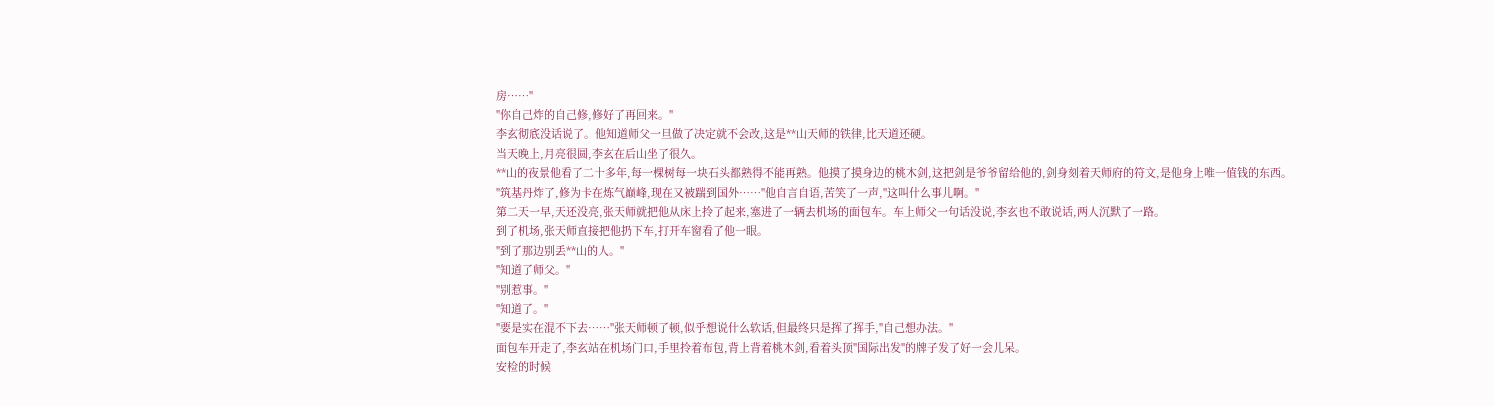房……"
"你自己炸的自己修,修好了再回来。"
李玄彻底没话说了。他知道师父一旦做了决定就不会改,这是**山天师的铁律,比天道还硬。
当天晚上,月亮很圆,李玄在后山坐了很久。
**山的夜景他看了二十多年,每一棵树每一块石头都熟得不能再熟。他摸了摸身边的桃木剑,这把剑是爷爷留给他的,剑身刻着天师府的符文,是他身上唯一值钱的东西。
"筑基丹炸了,修为卡在炼气巅峰,现在又被踹到国外……"他自言自语,苦笑了一声,"这叫什么事儿啊。"
第二天一早,天还没亮,张天师就把他从床上拎了起来,塞进了一辆去机场的面包车。车上师父一句话没说,李玄也不敢说话,两人沉默了一路。
到了机场,张天师直接把他扔下车,打开车窗看了他一眼。
"到了那边别丢**山的人。"
"知道了师父。"
"别惹事。"
"知道了。"
"要是实在混不下去……"张天师顿了顿,似乎想说什么软话,但最终只是挥了挥手,"自己想办法。"
面包车开走了,李玄站在机场门口,手里拎着布包,背上背着桃木剑,看着头顶"国际出发"的牌子发了好一会儿呆。
安检的时候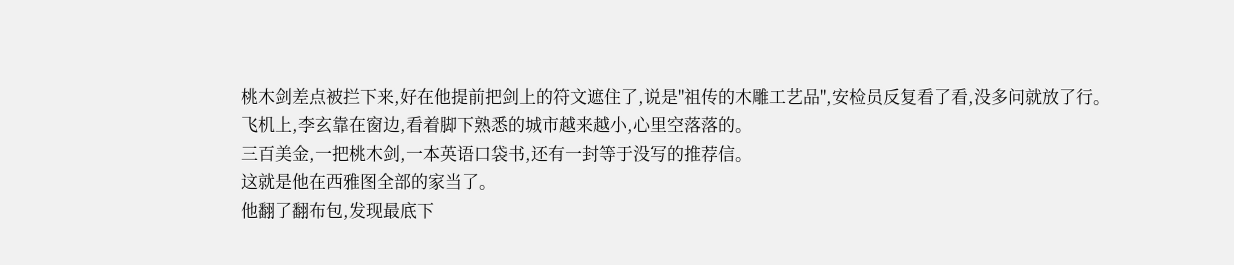桃木剑差点被拦下来,好在他提前把剑上的符文遮住了,说是"祖传的木雕工艺品",安检员反复看了看,没多问就放了行。
飞机上,李玄靠在窗边,看着脚下熟悉的城市越来越小,心里空落落的。
三百美金,一把桃木剑,一本英语口袋书,还有一封等于没写的推荐信。
这就是他在西雅图全部的家当了。
他翻了翻布包,发现最底下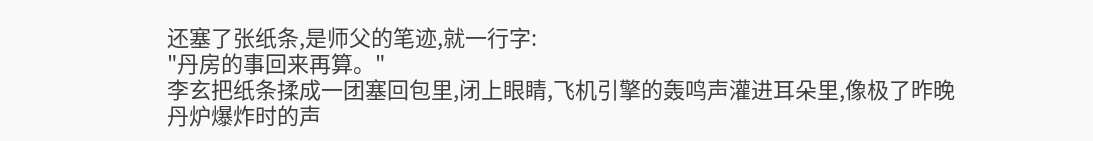还塞了张纸条,是师父的笔迹,就一行字:
"丹房的事回来再算。"
李玄把纸条揉成一团塞回包里,闭上眼睛,飞机引擎的轰鸣声灌进耳朵里,像极了昨晚丹炉爆炸时的声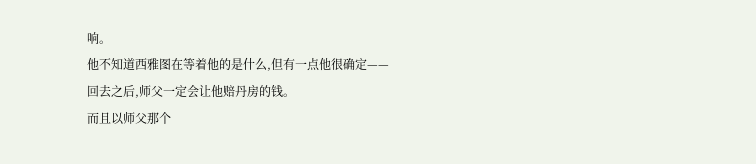响。
他不知道西雅图在等着他的是什么,但有一点他很确定——
回去之后,师父一定会让他赔丹房的钱。
而且以师父那个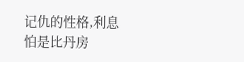记仇的性格,利息怕是比丹房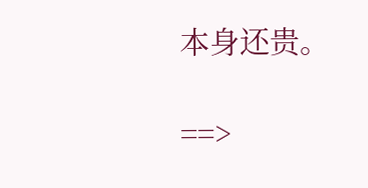本身还贵。

==>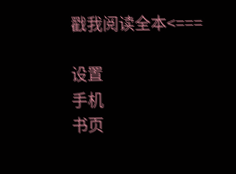戳我阅读全本<===

设置
手机
书页